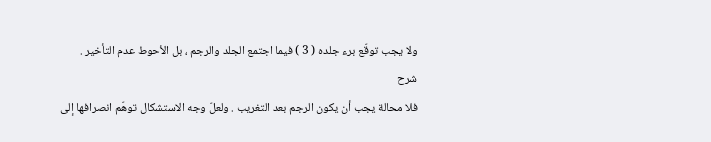ولا يجب توقّع برء جلده ( 3 ) فيما اجتمع الجلد والرجم ، بل الأحوط عدم التأخير .
شرح
فلا محالة يجب أن يكون الرجم بعد التغريب . ولعلّ وجه الاستشكال توهّم انصرافها إلى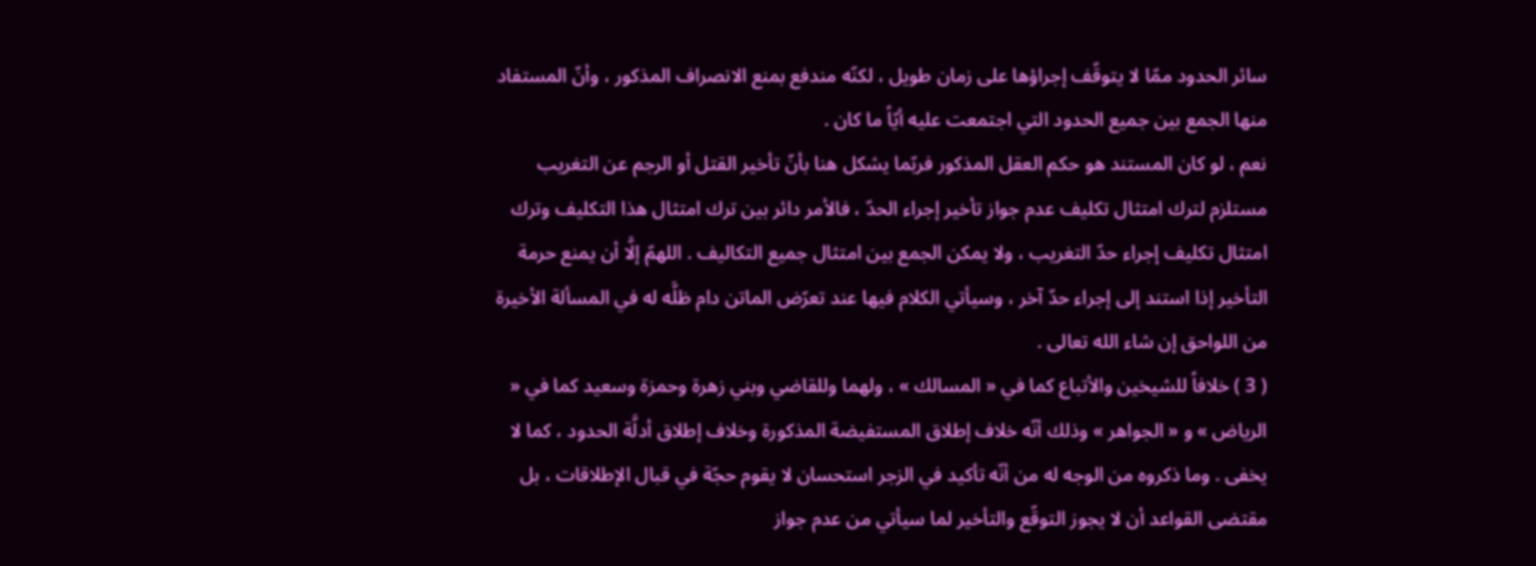سائر الحدود ممّا لا يتوقّف إجراؤها على زمان طويل ، لكنّه مندفع بمنع الانصراف المذكور ، وأنّ المستفاد منها الجمع بين جميع الحدود التي اجتمعت عليه أيّاً ما كان .
نعم ، لو كان المستند هو حكم العقل المذكور فربّما يشكل هنا بأنّ تأخير القتل أو الرجم عن التغريب مستلزم لترك امتثال تكليف عدم جواز تأخير إجراء الحدّ ، فالأمر دائر بين ترك امتثال هذا التكليف وترك امتثال تكليف إجراء حدّ التغريب ، ولا يمكن الجمع بين امتثال جميع التكاليف . اللهمّ إلَّا أن يمنع حرمة التأخير إذا استند إلى إجراء حدّ آخر ، وسيأتي الكلام فيها عند تعرّض الماتن دام ظلَّه له في المسألة الأخيرة من اللواحق إن شاء الله تعالى .
( 3 ) خلافاً للشيخين والأتباع كما في « المسالك » ، ولهما وللقاضي وبني زهرة وحمزة وسعيد كما في « الرياض » و « الجواهر » وذلك أنّه خلاف إطلاق المستفيضة المذكورة وخلاف إطلاق أدلَّة الحدود ، كما لا يخفى . وما ذكروه من الوجه له من أنّه تأكيد في الزجر استحسان لا يقوم حجّة في قبال الإطلاقات ، بل مقتضى القواعد أن لا يجوز التوقّع والتأخير لما سيأتي من عدم جواز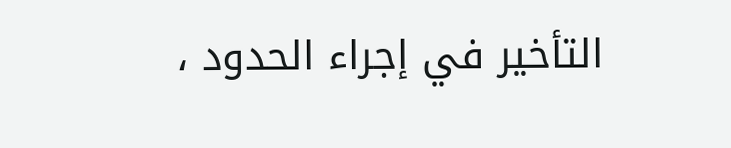التأخير في إجراء الحدود ،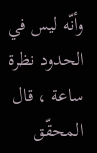وأنّه ليس في الحدود نظرة ساعة ، قال المحقّق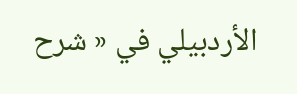الأردبيلي في « شرح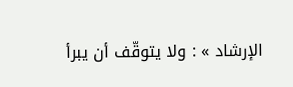الإرشاد » : ولا يتوقّف أن يبرأ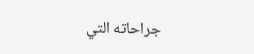جراحاته التي